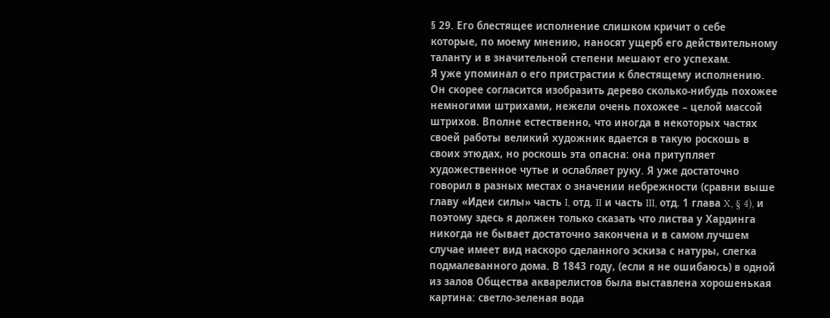§ 29. Его блестящее исполнение слишком кричит о себе
которые, по моему мнению, наносят ущерб его действительному таланту и в значительной степени мешают его успехам.
Я уже упоминал о его пристрастии к блестящему исполнению. Он скорее согласится изобразить дерево сколько-нибудь похожее немногими штрихами, нежели очень похожее – целой массой штрихов. Вполне естественно, что иногда в некоторых частях своей работы великий художник вдается в такую роскошь в своих этюдах, но роскошь эта опасна: она притупляет художественное чутье и ослабляет руку. Я уже достаточно говорил в разных местах о значении небрежности (сравни выше главу «Идеи силы» часть I, отд. II и часть III, отд. 1 глава X, § 4), и поэтому здесь я должен только сказать что листва у Хардинга никогда не бывает достаточно закончена и в самом лучшем случае имеет вид наскоро сделанного эскиза с натуры, слегка подмалеванного дома. В 1843 году, (если я не ошибаюсь) в одной из залов Общества акварелистов была выставлена хорошенькая картина: светло-зеленая вода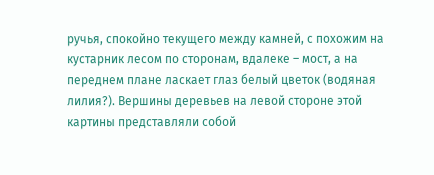ручья, спокойно текущего между камней, с похожим на кустарник лесом по сторонам, вдалеке – мост, а на переднем плане ласкает глаз белый цветок (водяная лилия?). Вершины деревьев на левой стороне этой картины представляли собой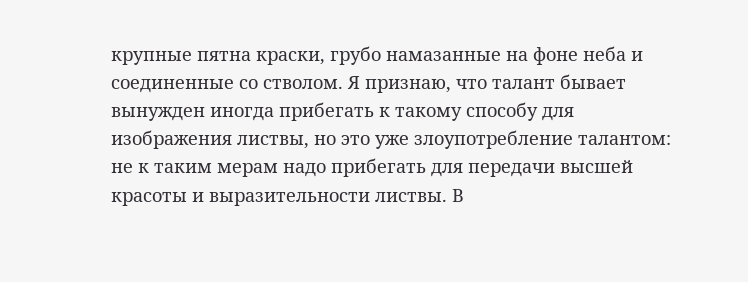крупные пятна краски, грубо намазанные на фоне неба и соединенные со стволом. Я признаю, что талант бывает вынужден иногда прибегать к такому способу для изображения листвы, но это уже злоупотребление талантом: не к таким мерам надо прибегать для передачи высшей красоты и выразительности листвы. В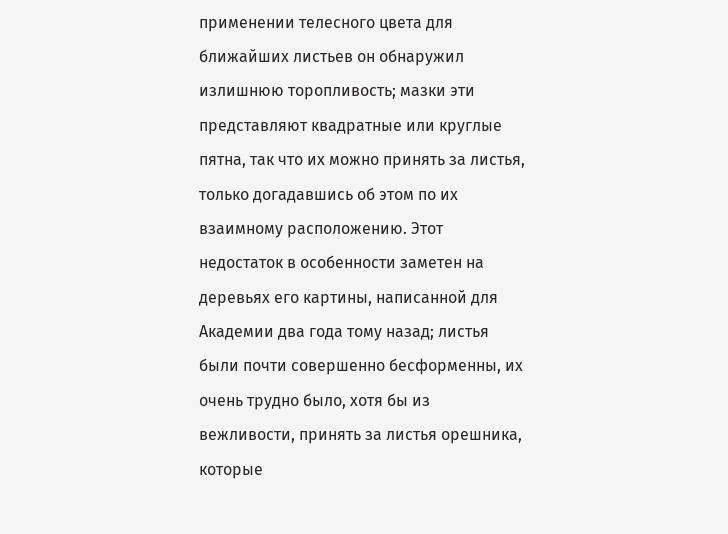применении телесного цвета для ближайших листьев он обнаружил излишнюю торопливость; мазки эти представляют квадратные или круглые пятна, так что их можно принять за листья, только догадавшись об этом по их взаимному расположению. Этот недостаток в особенности заметен на деревьях его картины, написанной для Академии два года тому назад; листья были почти совершенно бесформенны, их очень трудно было, хотя бы из вежливости, принять за листья орешника, которые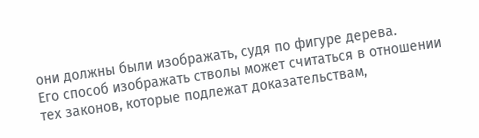они должны были изображать, судя по фигуре дерева.
Его способ изображать стволы может считаться в отношении тех законов, которые подлежат доказательствам,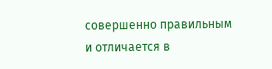совершенно правильным и отличается в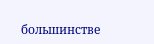большинстве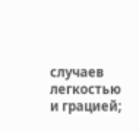случаев легкостью и грацией;